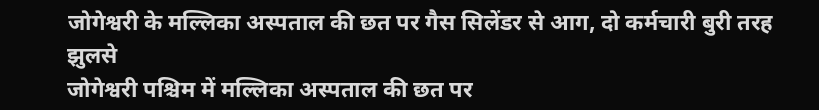जोगेश्वरी के मल्लिका अस्पताल की छत पर गैस सिलेंडर से आग, दो कर्मचारी बुरी तरह झुलसे
जोगेश्वरी पश्चिम में मल्लिका अस्पताल की छत पर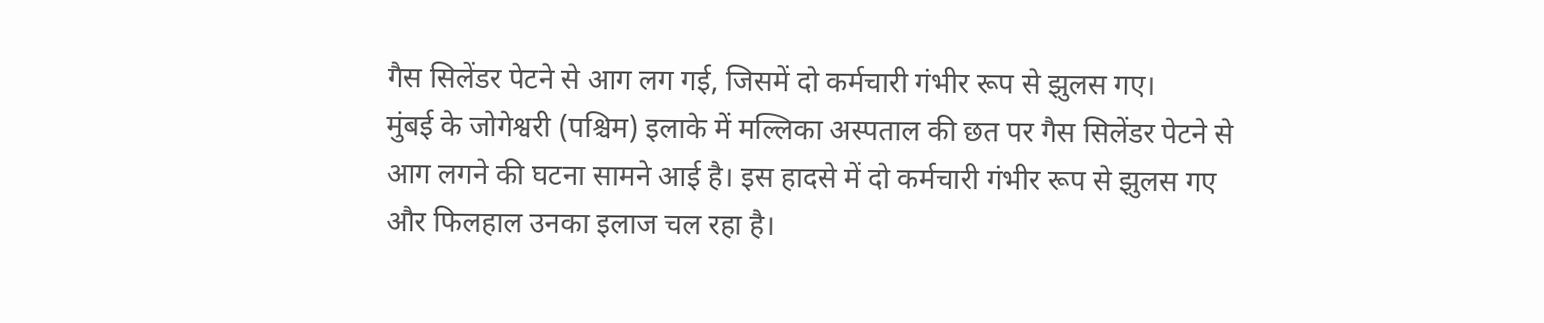गैस सिलेंडर पेटने से आग लग गई, जिसमें दो कर्मचारी गंभीर रूप से झुलस गए।
मुंबई के जोगेश्वरी (पश्चिम) इलाके में मल्लिका अस्पताल की छत पर गैस सिलेंडर पेटने से आग लगने की घटना सामने आई है। इस हादसे में दो कर्मचारी गंभीर रूप से झुलस गए और फिलहाल उनका इलाज चल रहा है।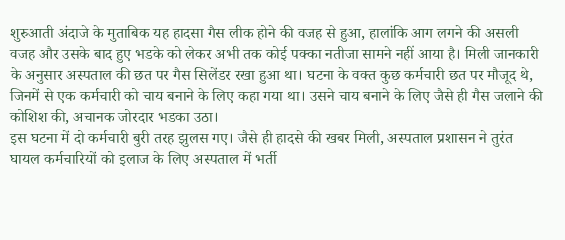शुरुआती अंदाजे के मुताबिक यह हादसा गैस लीक होने की वजह से हुआ, हालांकि आग लगने की असली वजह और उसके बाद हुए भडके को लेकर अभी तक कोई पक्का नतीजा सामने नहीं आया है। मिली जानकारी के अनुसार अस्पताल की छत पर गैस सिलेंडर रखा हुआ था। घटना के वक्त कुछ कर्मचारी छत पर मौजूद थे, जिनमें से एक कर्मचारी को चाय बनाने के लिए कहा गया था। उसने चाय बनाने के लिए जैसे ही गैस जलाने की कोशिश की, अचानक जोरदार भडका उठा।
इस घटना में दो कर्मचारी बुरी तरह झुलस गए। जैसे ही हादसे की खबर मिली, अस्पताल प्रशासन ने तुरंत घायल कर्मचारियों को इलाज के लिए अस्पताल में भर्ती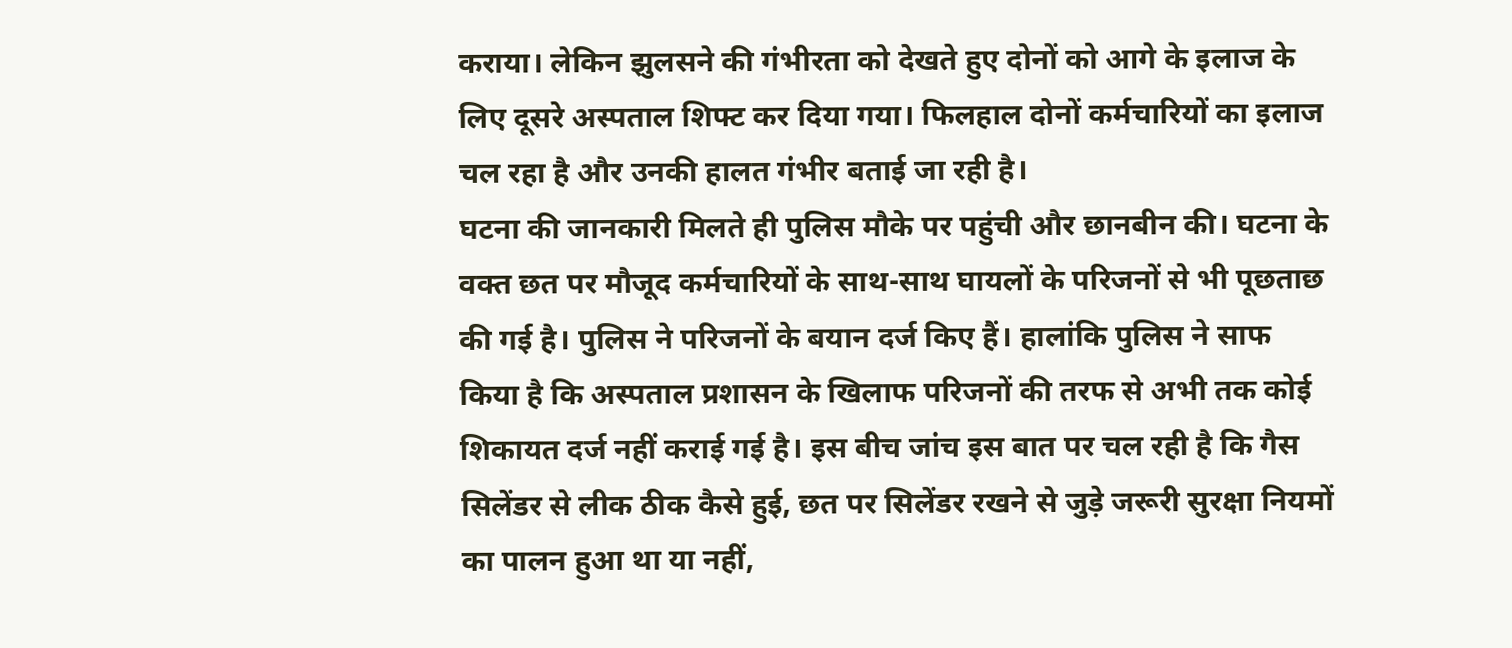कराया। लेकिन झुलसने की गंभीरता को देखते हुए दोनों को आगे के इलाज के लिए दूसरे अस्पताल शिफ्ट कर दिया गया। फिलहाल दोनों कर्मचारियों का इलाज चल रहा है और उनकी हालत गंभीर बताई जा रही है।
घटना की जानकारी मिलते ही पुलिस मौके पर पहुंची और छानबीन की। घटना के वक्त छत पर मौजूद कर्मचारियों के साथ-साथ घायलों के परिजनों से भी पूछताछ की गई है। पुलिस ने परिजनों के बयान दर्ज किए हैं। हालांकि पुलिस ने साफ किया है कि अस्पताल प्रशासन के खिलाफ परिजनों की तरफ से अभी तक कोई शिकायत दर्ज नहीं कराई गई है। इस बीच जांच इस बात पर चल रही है कि गैस सिलेंडर से लीक ठीक कैसे हुई, छत पर सिलेंडर रखने से जुड़े जरूरी सुरक्षा नियमों का पालन हुआ था या नहीं,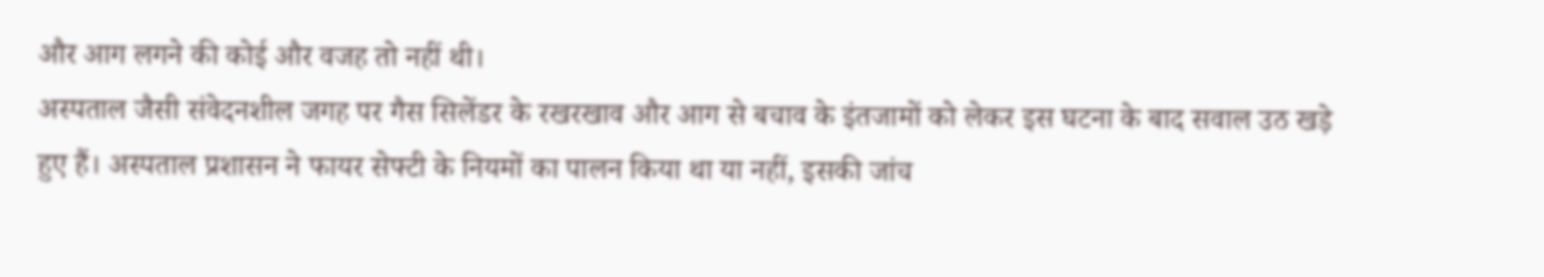और आग लगने की कोई और वजह तो नहीं थी।
अस्पताल जैसी संवेदनशील जगह पर गैस सिलेंडर के रखरखाव और आग से बचाव के इंतजामों को लेकर इस घटना के बाद सवाल उठ खड़े हुए हैं। अस्पताल प्रशासन ने फायर सेफ्टी के नियमों का पालन किया था या नहीं, इसकी जांच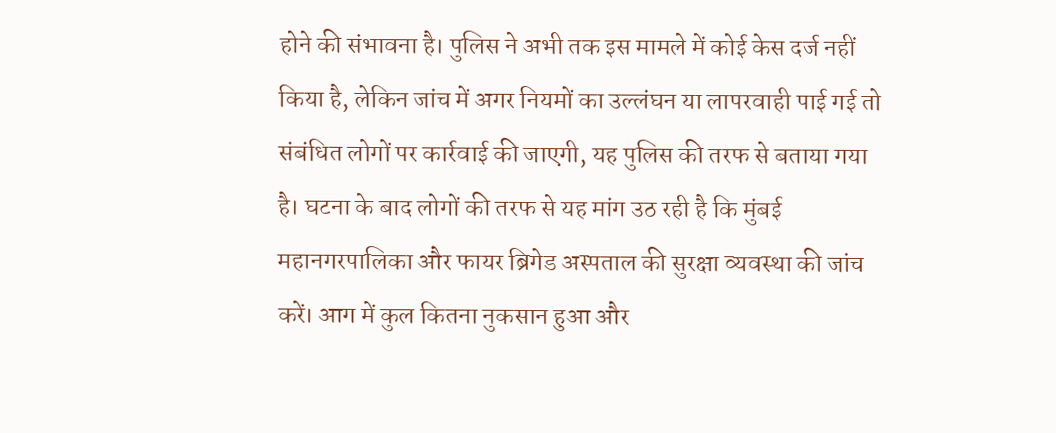होने की संभावना है। पुलिस ने अभी तक इस मामले में कोई केस दर्ज नहीं किया है, लेकिन जांच में अगर नियमों का उल्लंघन या लापरवाही पाई गई तो संबंधित लोगों पर कार्रवाई की जाएगी, यह पुलिस की तरफ से बताया गया है। घटना के बाद लोगों की तरफ से यह मांग उठ रही है कि मुंबई महानगरपालिका और फायर ब्रिगेड अस्पताल की सुरक्षा व्यवस्था की जांच करें। आग में कुल कितना नुकसान हुआ और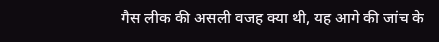गैस लीक की असली वजह क्या थी, यह आगे की जांच के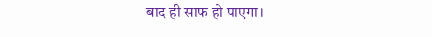बाद ही साफ हो पाएगा।